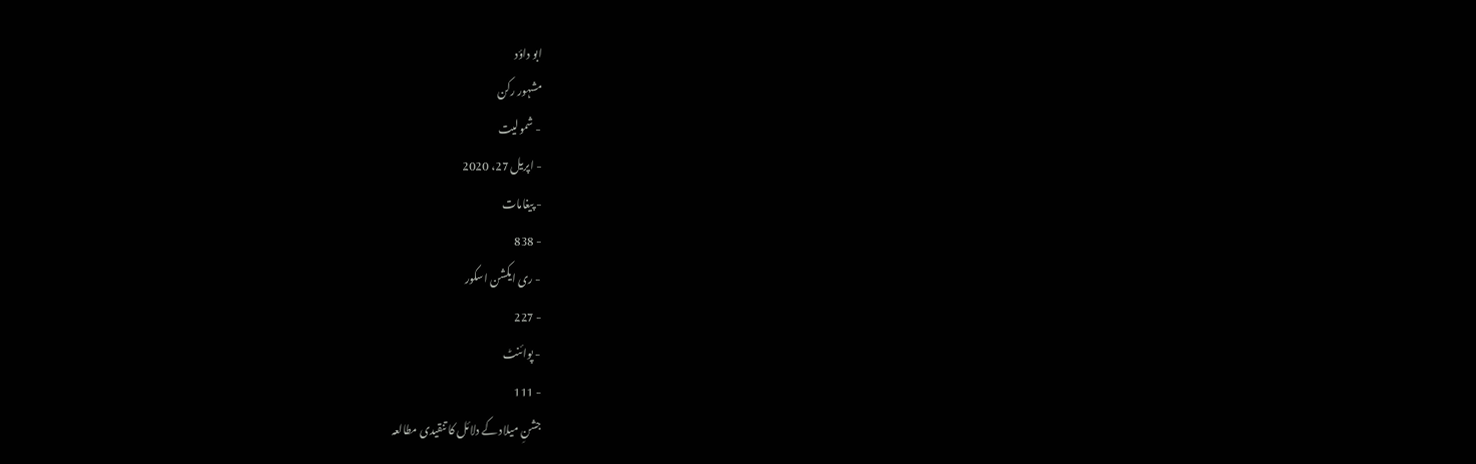ابو داؤد
مشہور رکن
- شمولیت
- اپریل 27، 2020
- پیغامات
- 838
- ری ایکشن اسکور
- 227
- پوائنٹ
- 111
جشنِ میلاد کے دلائل کا تنقیدی مطالعہ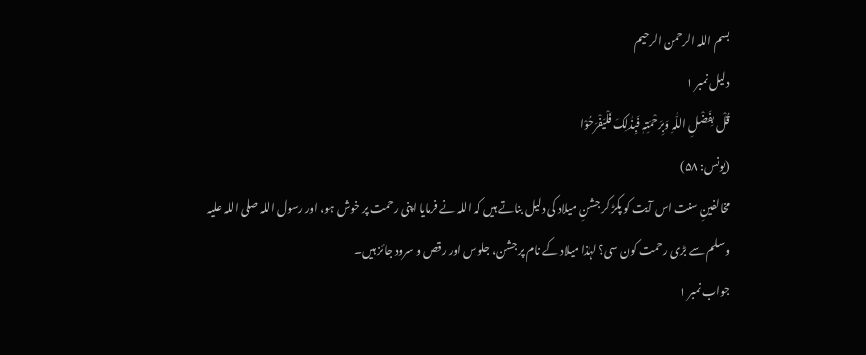بسم اللہ الرحمن الرحیم
دلیل نمبر ۱
قُلْ بِفَضْلِ اللّٰہِ وَبِرَحْمَتِہٖ فَبِذٰلِکَ فَلْیَفْرَحُوْا
(یونس: ۵۸)
مخالفینِ سنت اس آیت کو پکڑ کر جشنِ میلاد کی دلیل بناتے ہیں کہ اللہ نے فرمایا اپنی رحمت پر خوش ہو، اور رسول اللہ صلی اللہ علیہ وسلم سے بڑی رحمت کون سی؟ لہٰذا میلاد کے نام پر جشن، جلوس اور رقص و سرود جائز ہیں۔
جواب نمبر ۱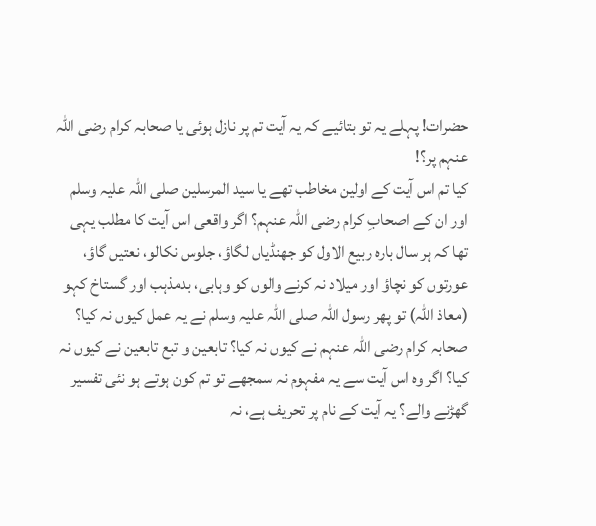حضرات! پہلے یہ تو بتائیے کہ یہ آیت تم پر نازل ہوئی یا صحابہ کرام رضی اللہ عنہم پر؟!
کیا تم اس آیت کے اولین مخاطب تھے یا سید المرسلین صلی اللہ علیہ وسلم اور ان کے اصحابِ کرام رضی اللہ عنہم؟ اگر واقعی اس آیت کا مطلب یہی تھا کہ ہر سال بارہ ربیع الاول کو جھنڈیاں لگاؤ، جلوس نکالو، نعتیں گاؤ، عورتوں کو نچاؤ اور میلاد نہ کرنے والوں کو وہابی، بدمذہب اور گستاخ کہو (معاذ اللہ) تو پھر رسول اللہ صلی اللہ علیہ وسلم نے یہ عمل کیوں نہ کیا؟ صحابہ کرام رضی اللہ عنہم نے کیوں نہ کیا؟ تابعین و تبع تابعین نے کیوں نہ کیا؟ اگر وہ اس آیت سے یہ مفہوم نہ سمجھے تو تم کون ہوتے ہو نئی تفسیر گھڑنے والے؟ یہ آیت کے نام پر تحریف ہے، نہ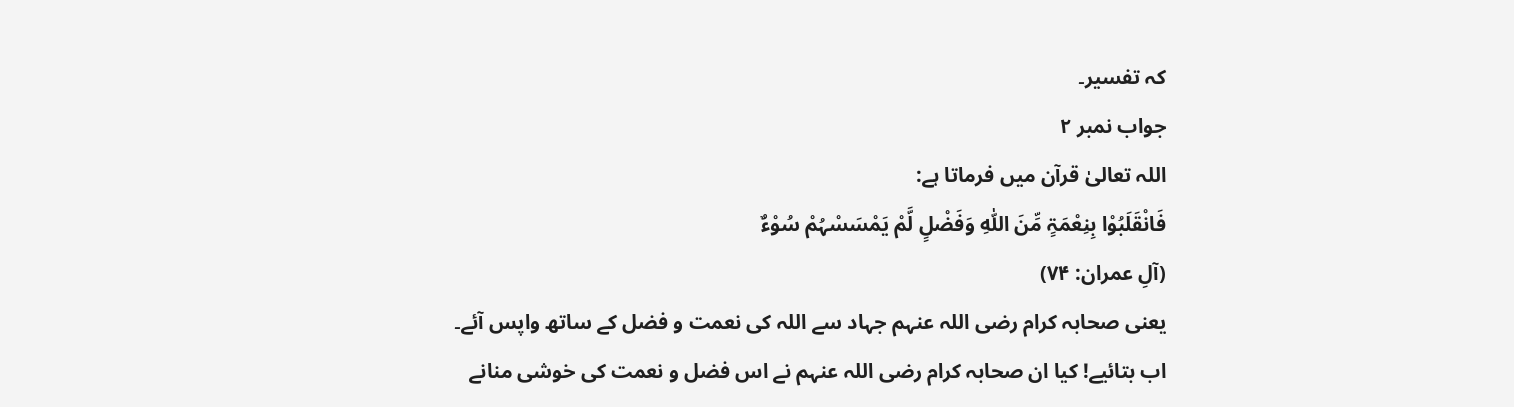کہ تفسیر۔
جواب نمبر ۲
اللہ تعالیٰ قرآن میں فرماتا ہے:
فَانْقَلَبُوْا بِنِعْمَۃٍ مِّنَ اللّٰہِ وَفَضْلٍ لَّمْ یَمْسَسْہُمْ سُوْءٌ
(آلِ عمران: ۷۴)
یعنی صحابہ کرام رضی اللہ عنہم جہاد سے اللہ کی نعمت و فضل کے ساتھ واپس آئے۔
اب بتائیے! کیا ان صحابہ کرام رضی اللہ عنہم نے اس فضل و نعمت کی خوشی منانے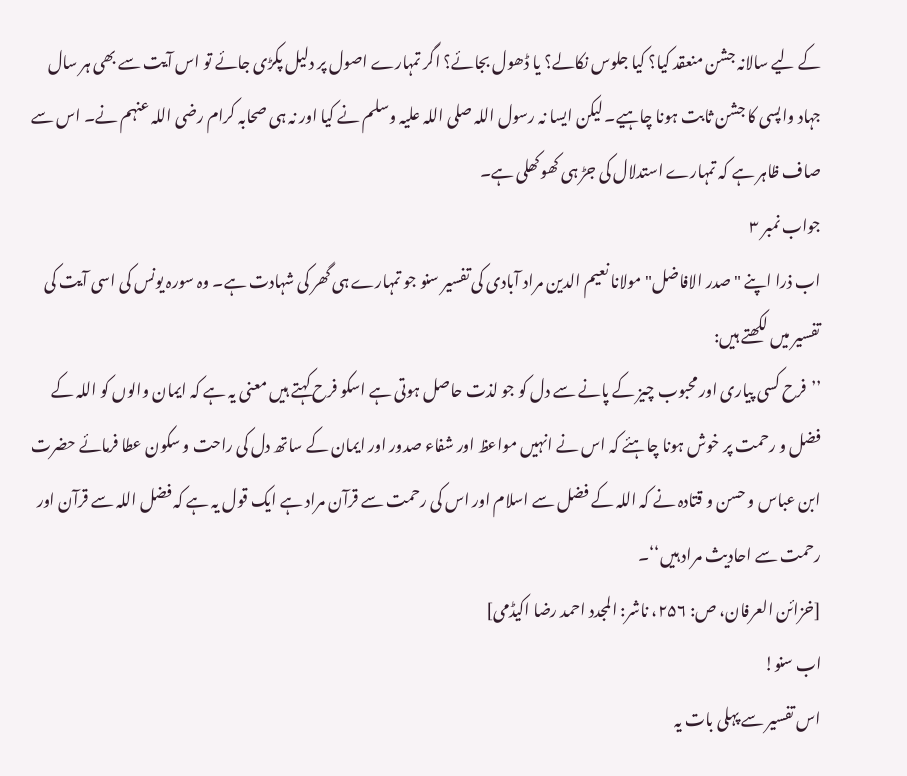کے لیے سالانہ جشن منعقد کیا؟ کیا جلوس نکالے؟ یا ڈھول بجائے؟ اگر تمہارے اصول پر دلیل پکڑی جائے تو اس آیت سے بھی ہر سال جہاد واپسی کا جشن ثابت ہونا چاہیے۔ لیکن ایسا نہ رسول اللہ صلی اللہ علیہ وسلم نے کیا اور نہ ہی صحابہ کرام رضی اللہ عنہم نے۔ اس سے صاف ظاہر ہے کہ تمہارے استدلال کی جڑ ہی کھوکھلی ہے۔
جواب نمبر ۳
اب ذرا اپنے "صدر الافاضل" مولانا نعیم الدین مراد آبادی کی تفسیر سنو جو تمہارے ہی گھر کی شہادت ہے۔ وہ سورہ یونس کی اسی آیت کی تفسیر میں لکھتے ہیں:
’’فرح کسی پیاری اور محبوب چیز کے پانے سے دل کو جو لذت حاصل ہوتی ہے اسکو فرح کہتے ہیں معنی یہ ہے کہ ایمان والوں کو اللہ کے فضل و رحمت پر خوش ہونا چاہئے کہ اس نے انہیں مواعظ اور شفاء صدور اور ایمان کے ساتھ دل کی راحت و سکون عطا فرمائے حضرت ابن عباس و حسن و قتادہ نے کہ اللہ کے فضل سے اسلام اور اس کی رحمت سے قرآن مراد ہے ایک قول یہ ہے کہ فضل اللہ سے قرآن اور رحمت سے احادیث مراد ہیں‘‘۔
[خزائن العرفان، ص: ۲۵۶، ناشر: المجدد احمد رضا اکیڈمی]
اب سنو!
اس تفسیر سے پہلی بات یہ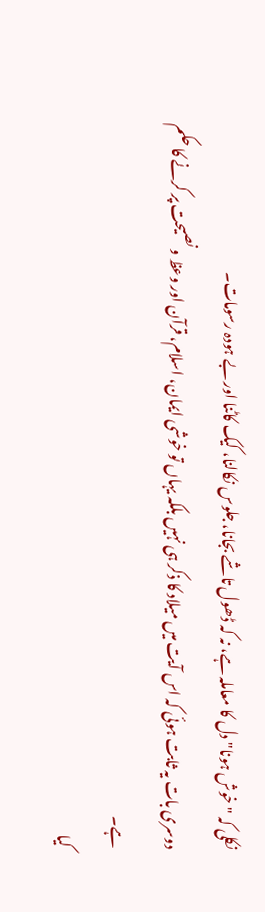نکلی کہ "خوش ہونا" دل کا معاملہ ہے، نہ کہ ڈھول تاشے بجانا، جلوس نکالنا، کیک کاٹنا اور بے ہودہ رسومات۔
دوسری بات یہ ثابت ہوئی کہ اس آیت میں میلاد کا ذکر ہی نہیں بلکہ یہاں تو خوشی ایمان، اسلام، قرآن اور وعظ و نصیحت پر کرنے کا حکم ہے۔
کیا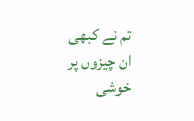تم نے کبھی ان چیزوں پر خوشی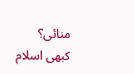منائی؟ کبھی اسلام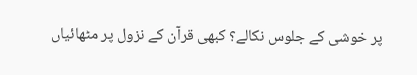پر خوشی کے جلوس نکالے؟ کبھی قرآن کے نزول پر مٹھائیاں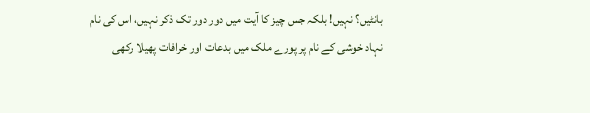بانٹیں؟ نہیں! بلکہ جس چیز کا آیت میں دور دور تک ذکر نہیں، اس کی نام نہاد خوشی کے نام پر پورے ملک میں بدعات اور خرافات پھیلا رکھی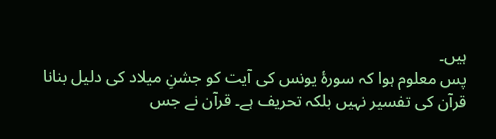ہیں۔
پس معلوم ہوا کہ سورۂ یونس کی آیت کو جشنِ میلاد کی دلیل بنانا قرآن کی تفسیر نہیں بلکہ تحریف ہے۔ قرآن نے جس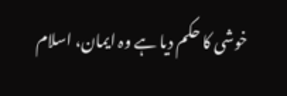خوشی کا حکم دیا ہے وہ ایمان، اسلام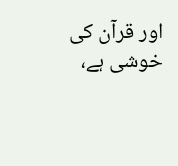اور قرآن کی خوشی ہے،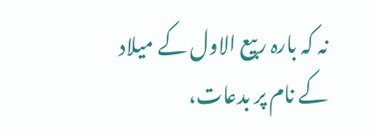نہ کہ بارہ ربیع الاول کے میلاد کے نام پر بدعات،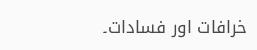خرافات اور فسادات۔